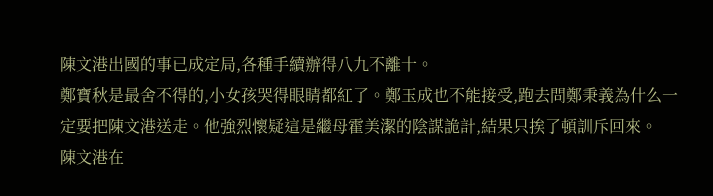陳文港出國的事已成定局,各種手續辦得八九不離十。
鄭寶秋是最舍不得的,小女孩哭得眼睛都紅了。鄭玉成也不能接受,跑去問鄭秉義為什么一定要把陳文港送走。他強烈懷疑這是繼母霍美潔的陰謀詭計,結果只挨了頓訓斥回來。
陳文港在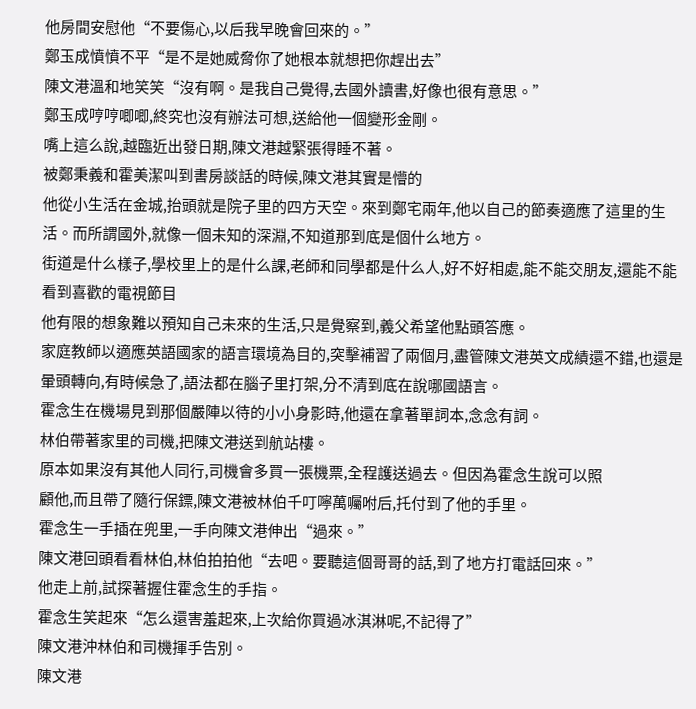他房間安慰他“不要傷心,以后我早晚會回來的。”
鄭玉成憤憤不平“是不是她威脅你了她根本就想把你趕出去”
陳文港溫和地笑笑“沒有啊。是我自己覺得,去國外讀書,好像也很有意思。”
鄭玉成哼哼唧唧,終究也沒有辦法可想,送給他一個變形金剛。
嘴上這么說,越臨近出發日期,陳文港越緊張得睡不著。
被鄭秉義和霍美潔叫到書房談話的時候,陳文港其實是懵的
他從小生活在金城,抬頭就是院子里的四方天空。來到鄭宅兩年,他以自己的節奏適應了這里的生活。而所謂國外,就像一個未知的深淵,不知道那到底是個什么地方。
街道是什么樣子,學校里上的是什么課,老師和同學都是什么人,好不好相處,能不能交朋友,還能不能看到喜歡的電視節目
他有限的想象難以預知自己未來的生活,只是覺察到,義父希望他點頭答應。
家庭教師以適應英語國家的語言環境為目的,突擊補習了兩個月,盡管陳文港英文成績還不錯,也還是暈頭轉向,有時候急了,語法都在腦子里打架,分不清到底在說哪國語言。
霍念生在機場見到那個嚴陣以待的小小身影時,他還在拿著單詞本,念念有詞。
林伯帶著家里的司機,把陳文港送到航站樓。
原本如果沒有其他人同行,司機會多買一張機票,全程護送過去。但因為霍念生說可以照
顧他,而且帶了隨行保鏢,陳文港被林伯千叮嚀萬囑咐后,托付到了他的手里。
霍念生一手插在兜里,一手向陳文港伸出“過來。”
陳文港回頭看看林伯,林伯拍拍他“去吧。要聽這個哥哥的話,到了地方打電話回來。”
他走上前,試探著握住霍念生的手指。
霍念生笑起來“怎么還害羞起來,上次給你買過冰淇淋呢,不記得了”
陳文港沖林伯和司機揮手告別。
陳文港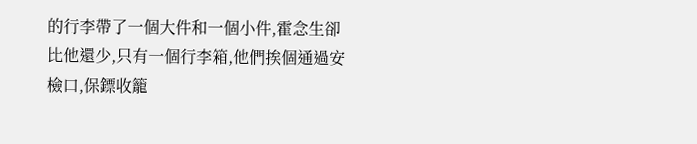的行李帶了一個大件和一個小件,霍念生卻比他還少,只有一個行李箱,他們挨個通過安檢口,保鏢收籠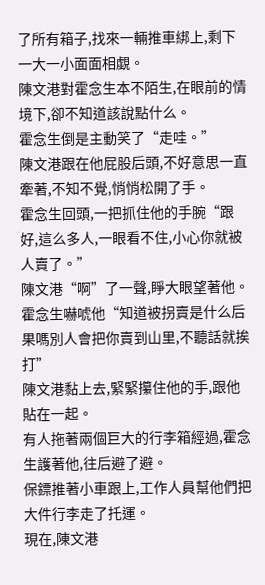了所有箱子,找來一輛推車綁上,剩下一大一小面面相覷。
陳文港對霍念生本不陌生,在眼前的情境下,卻不知道該說點什么。
霍念生倒是主動笑了“走哇。”
陳文港跟在他屁股后頭,不好意思一直牽著,不知不覺,悄悄松開了手。
霍念生回頭,一把抓住他的手腕“跟好,這么多人,一眼看不住,小心你就被人賣了。”
陳文港“啊”了一聲,睜大眼望著他。
霍念生嚇唬他“知道被拐賣是什么后果嗎別人會把你賣到山里,不聽話就挨打”
陳文港黏上去,緊緊攥住他的手,跟他貼在一起。
有人拖著兩個巨大的行李箱經過,霍念生護著他,往后避了避。
保鏢推著小車跟上,工作人員幫他們把大件行李走了托運。
現在,陳文港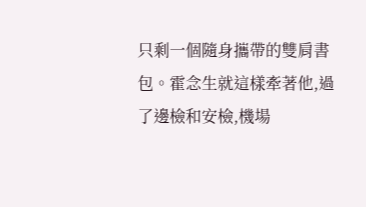只剩一個隨身攜帶的雙肩書包。霍念生就這樣牽著他,過了邊檢和安檢,機場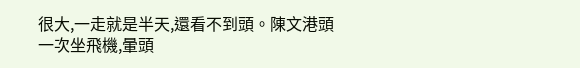很大,一走就是半天,還看不到頭。陳文港頭一次坐飛機,暈頭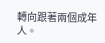轉向跟著兩個成年人。